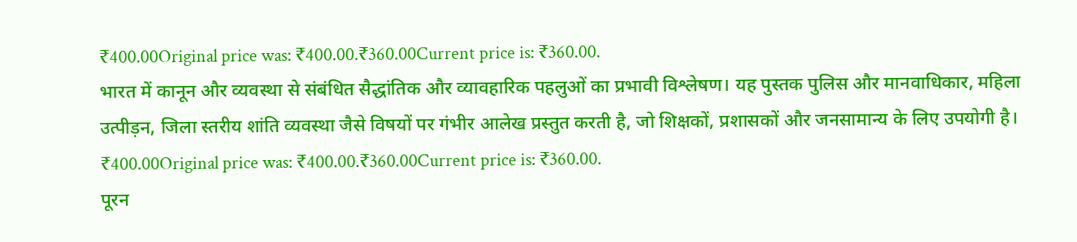₹400.00Original price was: ₹400.00.₹360.00Current price is: ₹360.00.
भारत में कानून और व्यवस्था से संबंधित सैद्धांतिक और व्यावहारिक पहलुओं का प्रभावी विश्लेषण। यह पुस्तक पुलिस और मानवाधिकार, महिला उत्पीड़न, जिला स्तरीय शांति व्यवस्था जैसे विषयों पर गंभीर आलेख प्रस्तुत करती है, जो शिक्षकों, प्रशासकों और जनसामान्य के लिए उपयोगी है।
₹400.00Original price was: ₹400.00.₹360.00Current price is: ₹360.00.
पूरन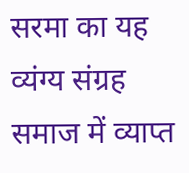सरमा का यह व्यंग्य संग्रह समाज में व्याप्त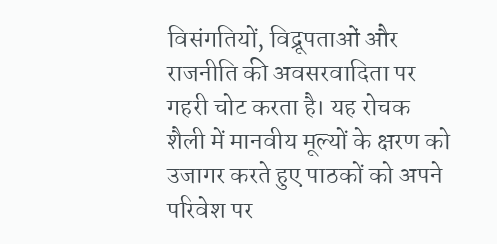विसंगतियों, विद्रूपताओं और राजनीति की अवसरवादिता पर गहरी चोट करता है। यह रोचक शैली में मानवीय मूल्यों के क्षरण को उजागर करते हुए पाठकों को अपने परिवेश पर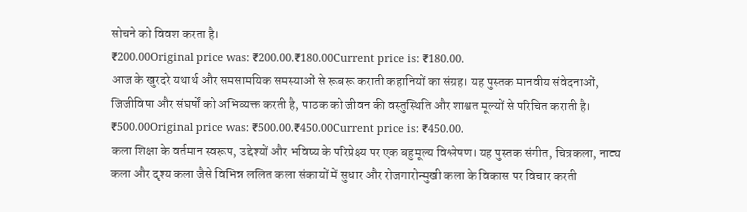सोचने को विवश करता है।
₹200.00Original price was: ₹200.00.₹180.00Current price is: ₹180.00.
आज के खुरदरे यथार्थ और समसामयिक समस्याओं से रूबरू कराती कहानियों का संग्रह। यह पुस्तक मानवीय संवेदनाओं, जिजीविषा और संघर्षों को अभिव्यक्त करती है, पाठक को जीवन की वस्तुस्थिति और शाश्वत मूल्यों से परिचित कराती है।
₹500.00Original price was: ₹500.00.₹450.00Current price is: ₹450.00.
कला शिक्षा के वर्तमान स्वरूप, उद्देश्यों और भविष्य के परिप्रेक्ष्य पर एक बहुमूल्य विश्लेषण। यह पुस्तक संगीत, चित्रकला, नाट्य कला और दृश्य कला जैसे विभिन्न ललित कला संकायों में सुधार और रोजगारोन्मुखी कला के विकास पर विचार करती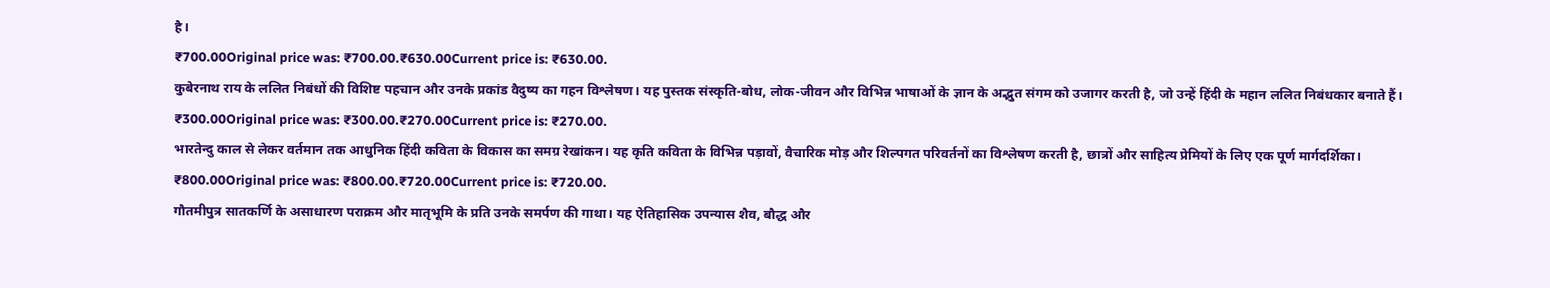है।
₹700.00Original price was: ₹700.00.₹630.00Current price is: ₹630.00.
कुबेरनाथ राय के ललित निबंधों की विशिष्ट पहचान और उनके प्रकांड वैदुष्य का गहन विश्लेषण। यह पुस्तक संस्कृति-बोध, लोक-जीवन और विभिन्न भाषाओं के ज्ञान के अद्भुत संगम को उजागर करती है, जो उन्हें हिंदी के महान ललित निबंधकार बनाते हैं।
₹300.00Original price was: ₹300.00.₹270.00Current price is: ₹270.00.
भारतेन्दु काल से लेकर वर्तमान तक आधुनिक हिंदी कविता के विकास का समग्र रेखांकन। यह कृति कविता के विभिन्न पड़ावों, वैचारिक मोड़ और शिल्पगत परिवर्तनों का विश्लेषण करती है, छात्रों और साहित्य प्रेमियों के लिए एक पूर्ण मार्गदर्शिका।
₹800.00Original price was: ₹800.00.₹720.00Current price is: ₹720.00.
गौतमीपुत्र सातकर्णि के असाधारण पराक्रम और मातृभूमि के प्रति उनके समर्पण की गाथा। यह ऐतिहासिक उपन्यास शैव, बौद्ध और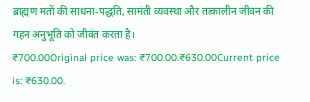ब्राह्मण मतों की साधना-पद्धति, सामंती व्यवस्था और तत्कालीन जीवन की गहन अनुभूति को जीवंत करता है।
₹700.00Original price was: ₹700.00.₹630.00Current price is: ₹630.00.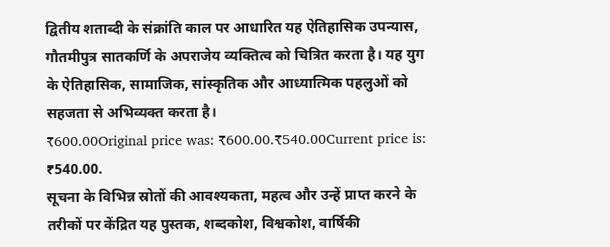द्वितीय शताब्दी के संक्रांति काल पर आधारित यह ऐतिहासिक उपन्यास, गौतमीपुत्र सातकर्णि के अपराजेय व्यक्तित्व को चित्रित करता है। यह युग के ऐतिहासिक, सामाजिक, सांस्कृतिक और आध्यात्मिक पहलुओं को सहजता से अभिव्यक्त करता है।
₹600.00Original price was: ₹600.00.₹540.00Current price is: ₹540.00.
सूचना के विभिन्न स्रोतों की आवश्यकता, महत्व और उन्हें प्राप्त करने के तरीकों पर केंद्रित यह पुस्तक, शब्दकोश, विश्वकोश, वार्षिकी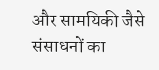और सामयिकी जैसे संसाधनों का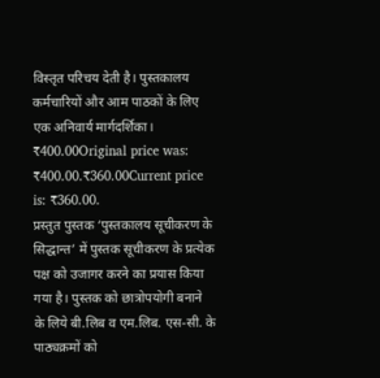विस्तृत परिचय देती है। पुस्तकालय कर्मचारियों और आम पाठकों के लिए एक अनिवार्य मार्गदर्शिका।
₹400.00Original price was: ₹400.00.₹360.00Current price is: ₹360.00.
प्रस्तुत पुस्तक ‘पुस्तकालय सूचीकरण के सिद्धान्त’ में पुस्तक सूचीकरण के प्रत्येक पक्ष को उजागर करने का प्रयास किया गया है। पुस्तक को छात्रोपयोगी बनाने के लिये बी.लिब व एम.लिब. एस-सी. के पाठ्यक्रमों को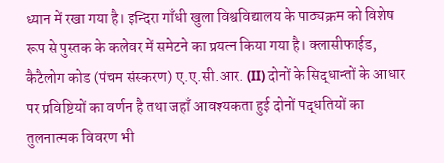ध्यान में रखा गया है। इन्दिरा गाँधी खुला विश्वविद्यालय के पाठ्यक्रम को विशेष रूप से पुस्तक के कलेवर में समेटने का प्रयत्न किया गया है। क्लासीफाईड, कैटैलोग कोड (पंचम संस्करण) ए.ए.सी.आर. (II) दोनों के सिद्धान्तों के आधार पर प्रविष्टियों का वर्णन है तथा जहाँ आवश्यकता हुई दोनों पद्धतियों का तुलनात्मक विवरण भी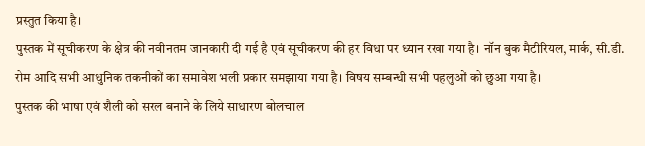प्रस्तुत किया है।
पुस्तक में सूचीकरण के क्षेत्र की नवीनतम जानकारी दी गई है एवं सूचीकरण की हर विधा पर ध्यान रखा गया है। नॉन बुक मैटीरियल, मार्क, सी.डी. रोम आदि सभी आधुनिक तकनीकों का समावेश भली प्रकार समझाया गया है। विषय सम्बन्धी सभी पहलुओं को छुआ गया है।
पुस्तक की भाषा एवं शैली को सरल बनाने के लिये साधारण बोलचाल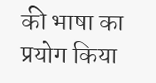की भाषा का प्रयोग किया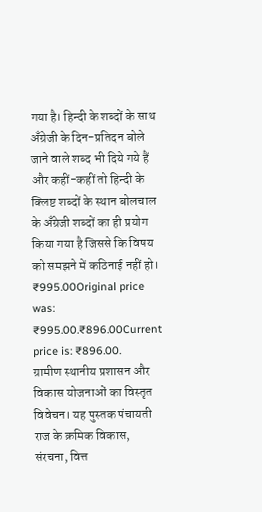गया है। हिन्दी के शब्दों के साथ अँग्रेजी के दिन-प्रतिदन बोले जाने वाले शब्द भी दिये गये हैं और कहीं-कहीं तो हिन्दी के क्लिष्ट शब्दों के स्थान बोलचाल के अँग्रेजी शब्दों का ही प्रयोग किया गया है जिससे कि विषय को समझने में कठिनाई नहीं हो।
₹995.00Original price was: ₹995.00.₹896.00Current price is: ₹896.00.
ग्रामीण स्थानीय प्रशासन और विकास योजनाओं का विस्तृत विवेचन। यह पुस्तक पंचायती राज के क्रमिक विकास, संरचना, वित्त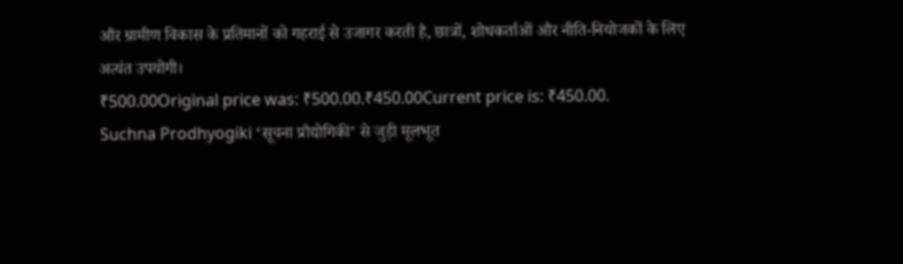और ग्रामीण विकास के प्रतिमानों को गहराई से उजागर करती है, छात्रों, शोधकर्ताओं और नीति-नियोजकों के लिए अत्यंत उपयोगी।
₹500.00Original price was: ₹500.00.₹450.00Current price is: ₹450.00.
Suchna Prodhyogiki ‘सूचना प्रौद्योगिकी’ से जुड़ी मूलभूत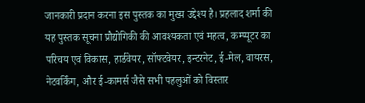जानकारी प्रदान करना इस पुस्तक का मुख्य उद्देश्य है। प्रहलाद शर्मा की यह पुस्तक सूचना प्रौद्योगिकी की आवश्यकता एवं महत्व, कम्प्यूटर का परिचय एवं विकास, हार्डवेयर, सॉफ्टवेयर, इन्टरनेट, ई-मेल, वायरस, नेटवर्किंग, और ई-कामर्स जैसे सभी पहलुओं को विस्तार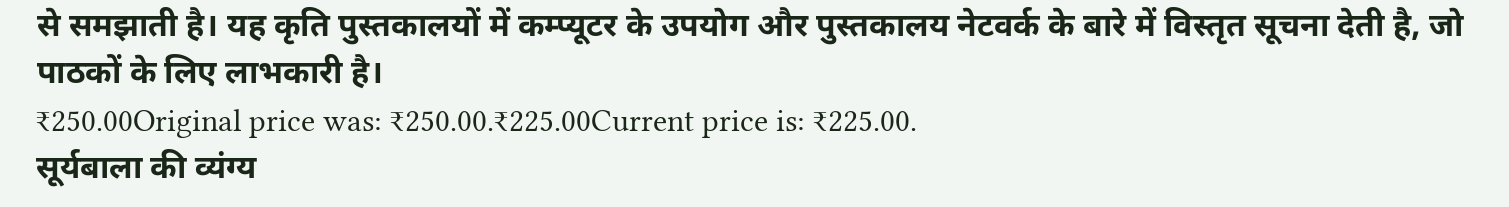से समझाती है। यह कृति पुस्तकालयों में कम्प्यूटर के उपयोग और पुस्तकालय नेटवर्क के बारे में विस्तृत सूचना देती है, जो पाठकों के लिए लाभकारी है।
₹250.00Original price was: ₹250.00.₹225.00Current price is: ₹225.00.
सूर्यबाला की व्यंग्य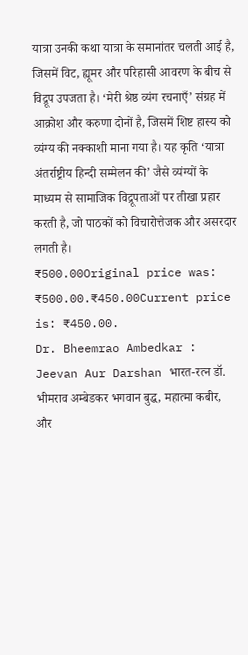यात्रा उनकी कथा यात्रा के समानांतर चलती आई है, जिसमें विट, ह्यूमर और परिहासी आवरण के बीच से विद्रूप उपजता है। ‘मेरी श्रेष्ठ व्यंग रचनाएँ’ संग्रह में आक्रोश और करुणा दोनों है, जिसमें शिष्ट हास्य को व्यंग्य की नक्काशी माना गया है। यह कृति ‘यात्रा अंतर्राष्ट्रीय हिन्दी सम्मेलन की’ जैसे व्यंग्यों के माध्यम से सामाजिक विद्रूपताओं पर तीखा प्रहार करती है, जो पाठकों को विचारोत्तेजक और असरदार लगती है।
₹500.00Original price was: ₹500.00.₹450.00Current price is: ₹450.00.
Dr. Bheemrao Ambedkar : Jeevan Aur Darshan भारत-रत्न डॉ. भीमराव अम्बेडकर भगवान बुद्ध, महात्मा कबीर, और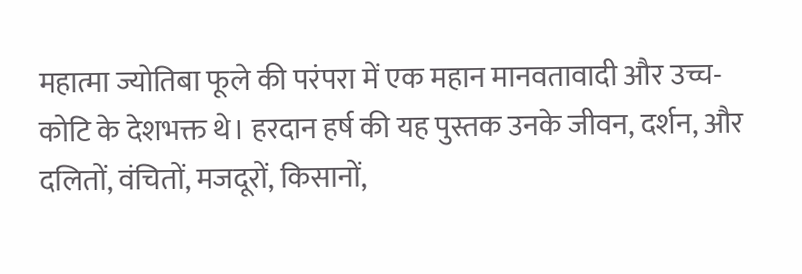महात्मा ज्योतिबा फूले की परंपरा में एक महान मानवतावादी और उच्च-कोटि के देशभक्त थे। हरदान हर्ष की यह पुस्तक उनके जीवन, दर्शन, और दलितों, वंचितों, मजदूरों, किसानों,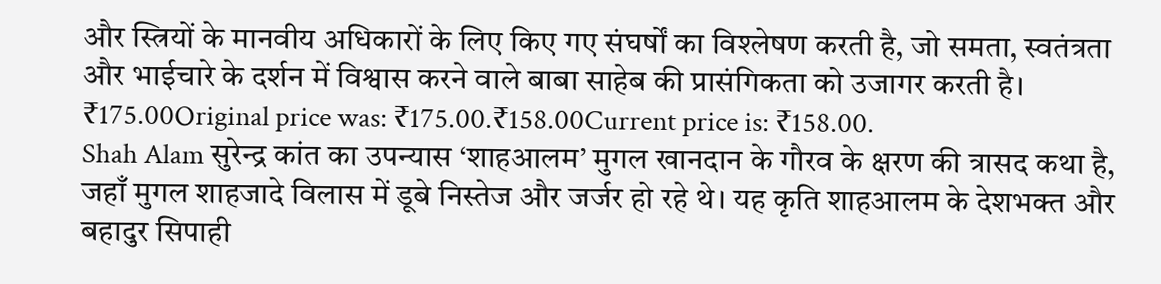और स्त्रियों के मानवीय अधिकारों के लिए किए गए संघर्षों का विश्लेषण करती है, जो समता, स्वतंत्रता और भाईचारे के दर्शन में विश्वास करने वाले बाबा साहेब की प्रासंगिकता को उजागर करती है।
₹175.00Original price was: ₹175.00.₹158.00Current price is: ₹158.00.
Shah Alam सुरेन्द्र कांत का उपन्यास ‘शाहआलम’ मुगल खानदान के गौरव के क्षरण की त्रासद कथा है, जहाँ मुगल शाहजादे विलास में डूबे निस्तेज और जर्जर हो रहे थे। यह कृति शाहआलम के देशभक्त और बहादुर सिपाही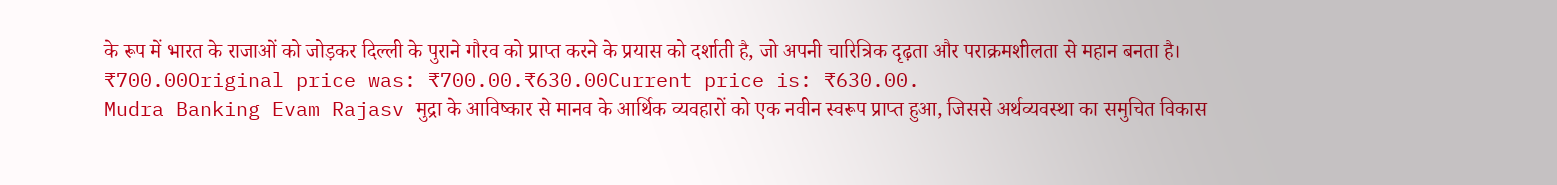के रूप में भारत के राजाओं को जोड़कर दिल्ली के पुराने गौरव को प्राप्त करने के प्रयास को दर्शाती है, जो अपनी चारित्रिक दृढ़ता और पराक्रमशीलता से महान बनता है।
₹700.00Original price was: ₹700.00.₹630.00Current price is: ₹630.00.
Mudra Banking Evam Rajasv मुद्रा के आविष्कार से मानव के आर्थिक व्यवहारों को एक नवीन स्वरूप प्राप्त हुआ, जिससे अर्थव्यवस्था का समुचित विकास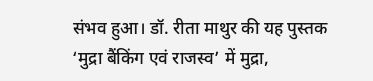संभव हुआ। डॉ. रीता माथुर की यह पुस्तक ‘मुद्रा बैंकिंग एवं राजस्व’ में मुद्रा,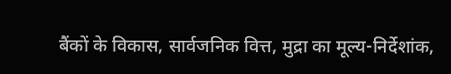बैंकों के विकास, सार्वजनिक वित्त, मुद्रा का मूल्य-निर्देशांक,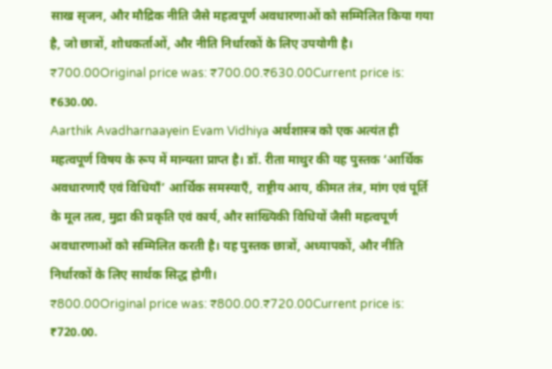साख सृजन, और मौद्रिक नीति जैसे महत्वपूर्ण अवधारणाओं को सम्मिलित किया गया है, जो छात्रों, शोधकर्ताओं, और नीति निर्धारकों के लिए उपयोगी है।
₹700.00Original price was: ₹700.00.₹630.00Current price is: ₹630.00.
Aarthik Avadharnaayein Evam Vidhiya अर्थशास्त्र को एक अत्यंत ही महत्वपूर्ण विषय के रूप में मान्यता प्राप्त है। डॉ. रीता माथुर की यह पुस्तक ‘आर्थिक अवधारणाएँ एवं विधियाँ’ आर्थिक समस्याएँ, राष्ट्रीय आय, कीमत तंत्र, मांग एवं पूर्ति के मूल तत्व, मुद्रा की प्रकृति एवं कार्य, और सांख्यिकी विधियों जैसी महत्वपूर्ण अवधारणाओं को सम्मिलित करती है। यह पुस्तक छात्रों, अध्यापकों, और नीति निर्धारकों के लिए सार्थक सिद्ध होगी।
₹800.00Original price was: ₹800.00.₹720.00Current price is: ₹720.00.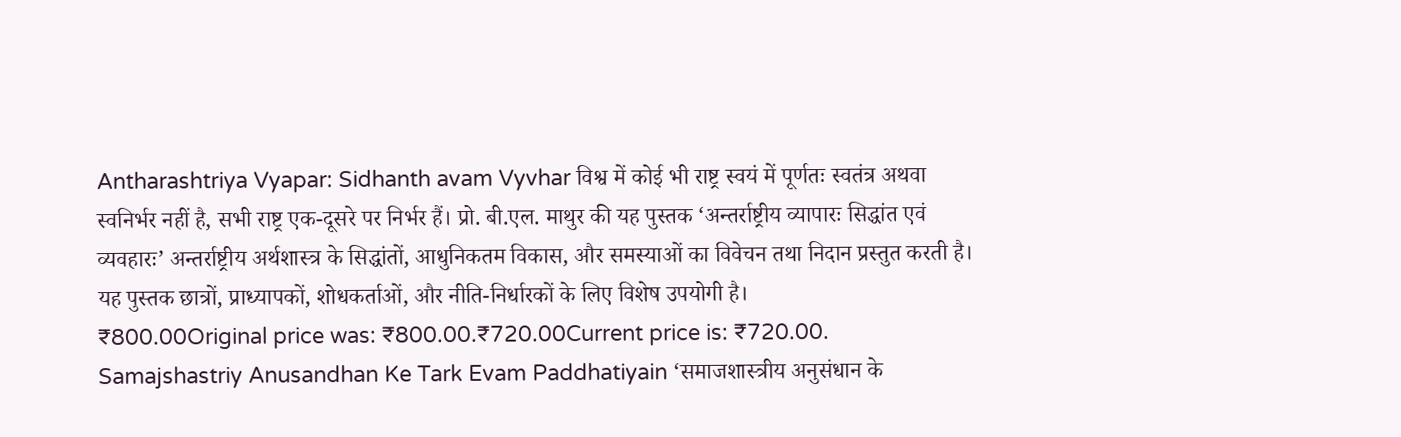Antharashtriya Vyapar: Sidhanth avam Vyvhar विश्व में कोई भी राष्ट्र स्वयं में पूर्णतः स्वतंत्र अथवा स्वनिर्भर नहीं है, सभी राष्ट्र एक-दूसरे पर निर्भर हैं। प्रो. बी.एल. माथुर की यह पुस्तक ‘अन्तर्राष्ट्रीय व्यापारः सिद्धांत एवं व्यवहारः’ अन्तर्राष्ट्रीय अर्थशास्त्र के सिद्धांतों, आधुनिकतम विकास, और समस्याओं का विवेचन तथा निदान प्रस्तुत करती है। यह पुस्तक छात्रों, प्राध्यापकों, शोधकर्ताओं, और नीति-निर्धारकों के लिए विशेष उपयोगी है।
₹800.00Original price was: ₹800.00.₹720.00Current price is: ₹720.00.
Samajshastriy Anusandhan Ke Tark Evam Paddhatiyain ‘समाजशास्त्रीय अनुसंधान के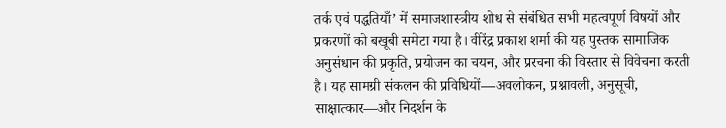तर्क एवं पद्धतियाँ’ में समाजशास्त्रीय शोध से संबंधित सभी महत्वपूर्ण विषयों और प्रकरणों को बखूबी समेटा गया है। वीरेंद्र प्रकाश शर्मा की यह पुस्तक सामाजिक अनुसंधान की प्रकृति, प्रयोजन का चयन, और प्ररचना की विस्तार से विवेचना करती है। यह सामग्री संकलन की प्रविधियों—अवलोकन, प्रश्नावली, अनुसूची, साक्षात्कार—और निदर्शन के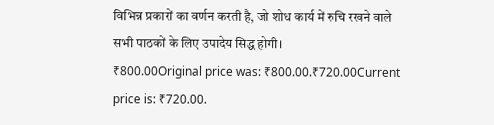विभिन्न प्रकारों का वर्णन करती है, जो शोध कार्य में रुचि रखने वाले सभी पाठकों के लिए उपादेय सिद्ध होगी।
₹800.00Original price was: ₹800.00.₹720.00Current price is: ₹720.00.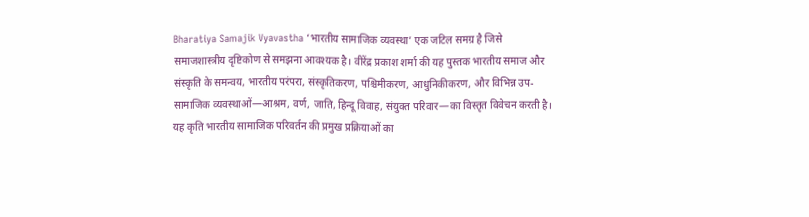Bharatiya Samajik Vyavastha ‘भारतीय सामाजिक व्यवस्था’ एक जटिल समग्र है जिसे समाजशास्त्रीय दृष्टिकोण से समझना आवश्यक है। वीरेंद्र प्रकाश शर्मा की यह पुस्तक भारतीय समाज और संस्कृति के समन्वय, भारतीय परंपरा, संस्कृतिकरण, पश्चिमीकरण, आधुनिकीकरण, और विभिन्न उप-सामाजिक व्यवस्थाओं—आश्रम, वर्ण, जाति, हिन्दू विवाह, संयुक्त परिवार—का विस्तृत विवेचन करती है। यह कृति भारतीय सामाजिक परिवर्तन की प्रमुख प्रक्रियाओं का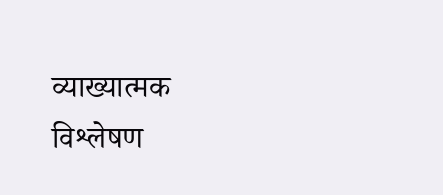व्याख्यात्मक विश्लेषण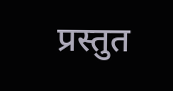प्रस्तुत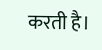करती है।